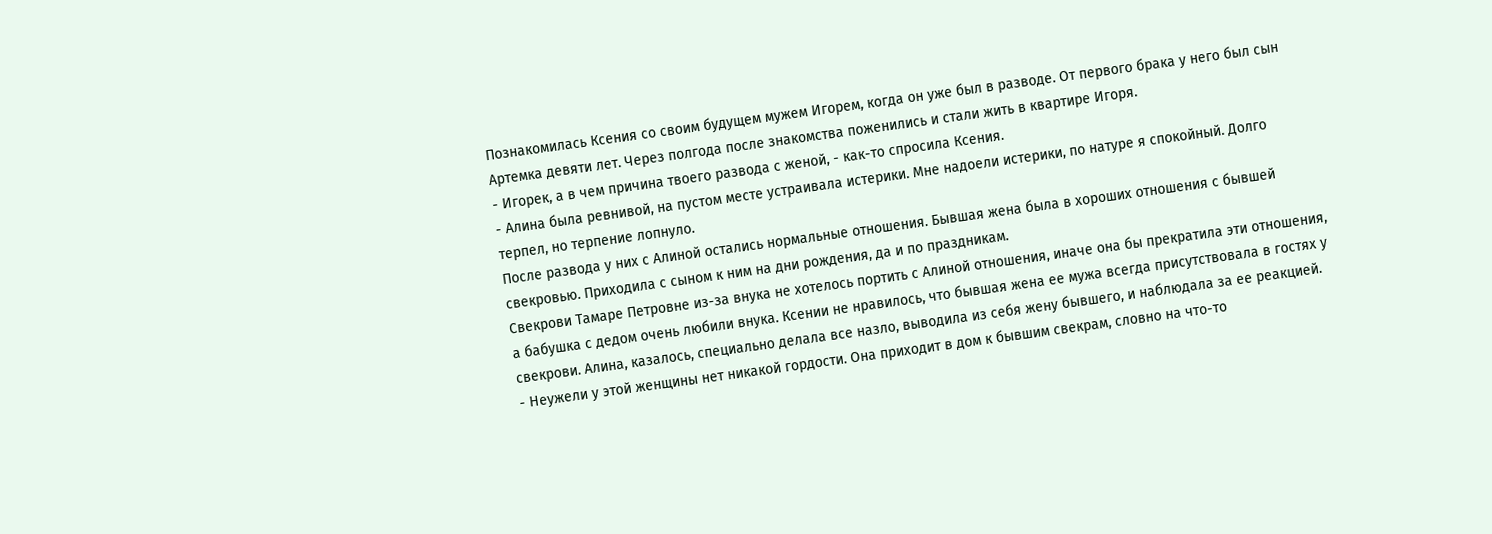Познакомилась Ксения со своим будущем мужем Игорем, когда он уже был в разводе. От первого брака у него был сын Артемка девяти лет. Через полгода после знакомства поженились и стали жить в квартире Игоря.
- Игорек, а в чем причина твоего развода с женой, - как-то спросила Ксения.
- Алина была ревнивой, на пустом месте устраивала истерики. Мне надоели истерики, по натуре я спокойный. Долго терпел, но терпение лопнуло.
После развода у них с Алиной остались нормальные отношения. Бывшая жена была в хороших отношения с бывшей свекровью. Приходила с сыном к ним на дни рождения, да и по праздникам.
Свекрови Тамаре Петровне из-за внука не хотелось портить с Алиной отношения, иначе она бы прекратила эти отношения, а бабушка с дедом очень любили внука. Ксении не нравилось, что бывшая жена ее мужа всегда присутствовала в гостях у свекрови. Алина, казалось, специально делала все назло, выводила из себя жену бывшего, и наблюдала за ее реакцией.
- Неужели у этой женщины нет никакой гордости. Она приходит в дом к бывшим свекрам, словно на что-то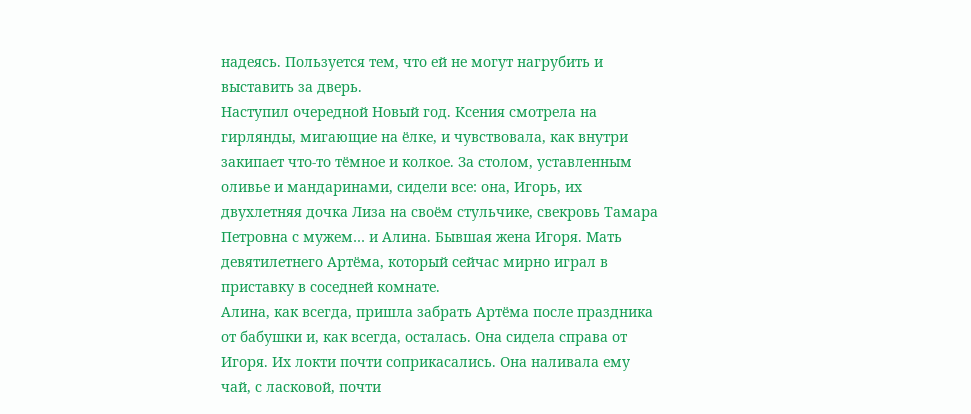надеясь. Пользуется тем, что ей не могут нагрубить и выставить за дверь.
Наступил очередной Новый год. Ксения смотрела на гирлянды, мигающие на ёлке, и чувствовала, как внутри закипает что-то тёмное и колкое. За столом, уставленным оливье и мандаринами, сидели все: она, Игорь, их двухлетняя дочка Лиза на своём стульчике, свекровь Тамара Петровна с мужем… и Алина. Бывшая жена Игоря. Мать девятилетнего Артёма, который сейчас мирно играл в приставку в соседней комнате.
Алина, как всегда, пришла забрать Артёма после праздника от бабушки и, как всегда, осталась. Она сидела справа от Игоря. Их локти почти соприкасались. Она наливала ему чай, с ласковой, почти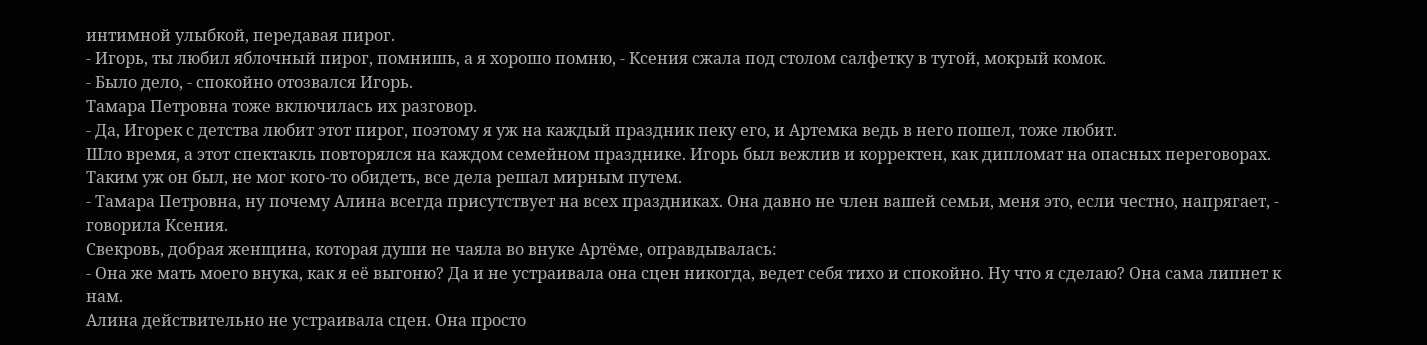интимной улыбкой, передавая пирог.
- Игорь, ты любил яблочный пирог, помнишь, а я хорошо помню, - Ксения сжала под столом салфетку в тугой, мокрый комок.
- Было дело, - спокойно отозвался Игорь.
Тамара Петровна тоже включилась их разговор.
- Да, Игорек с детства любит этот пирог, поэтому я уж на каждый праздник пеку его, и Артемка ведь в него пошел, тоже любит.
Шло время, а этот спектакль повторялся на каждом семейном празднике. Игорь был вежлив и корректен, как дипломат на опасных переговорах. Таким уж он был, не мог кого-то обидеть, все дела решал мирным путем.
- Тамара Петровна, ну почему Алина всегда присутствует на всех праздниках. Она давно не член вашей семьи, меня это, если честно, напрягает, - говорила Ксения.
Свекровь, добрая женщина, которая души не чаяла во внуке Артёме, оправдывалась:
- Она же мать моего внука, как я её выгоню? Да и не устраивала она сцен никогда, ведет себя тихо и спокойно. Ну что я сделаю? Она сама липнет к нам.
Алина действительно не устраивала сцен. Она просто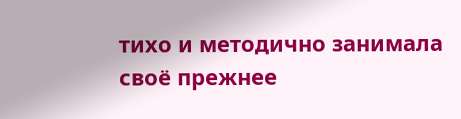тихо и методично занимала своё прежнее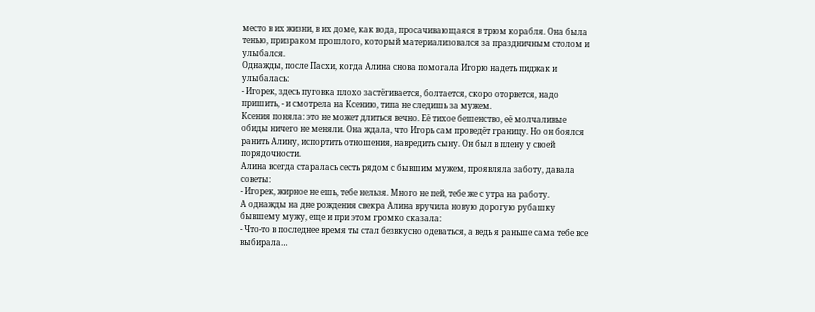место в их жизни, в их доме, как вода, просачивающаяся в трюм корабля. Она была тенью, призраком прошлого, который материализовался за праздничным столом и улыбался.
Однажды, после Пасхи, когда Алина снова помогала Игорю надеть пиджак и улыбалась:
- Игорек, здесь пуговка плохо застёгивается, болтается, скоро оторвется, надо пришить, - и смотрела на Ксению, типа не следишь за мужем.
Ксения поняла: это не может длиться вечно. Её тихое бешенство, её молчаливые обиды ничего не меняли. Она ждала, что Игорь сам проведёт границу. Но он боялся ранить Алину, испортить отношения, навредить сыну. Он был в плену у своей порядочности.
Алина всегда старалась сесть рядом с бывшим мужем, проявляла заботу, давала советы:
- Игорек, жирное не ешь, тебе нельзя. Много не пей, тебе же с утра на работу.
А однажды на дне рождения свекра Алина вручила новую дорогую рубашку бывшему мужу, еще и при этом громко сказала:
- Что-то в последнее время ты стал безвкусно одеваться, а ведь я раньше сама тебе все выбирала…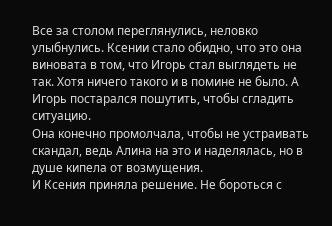Все за столом переглянулись, неловко улыбнулись. Ксении стало обидно, что это она виновата в том, что Игорь стал выглядеть не так. Хотя ничего такого и в помине не было. А Игорь постарался пошутить, чтобы сгладить ситуацию.
Она конечно промолчала, чтобы не устраивать скандал, ведь Алина на это и наделялась, но в душе кипела от возмущения.
И Ксения приняла решение. Не бороться с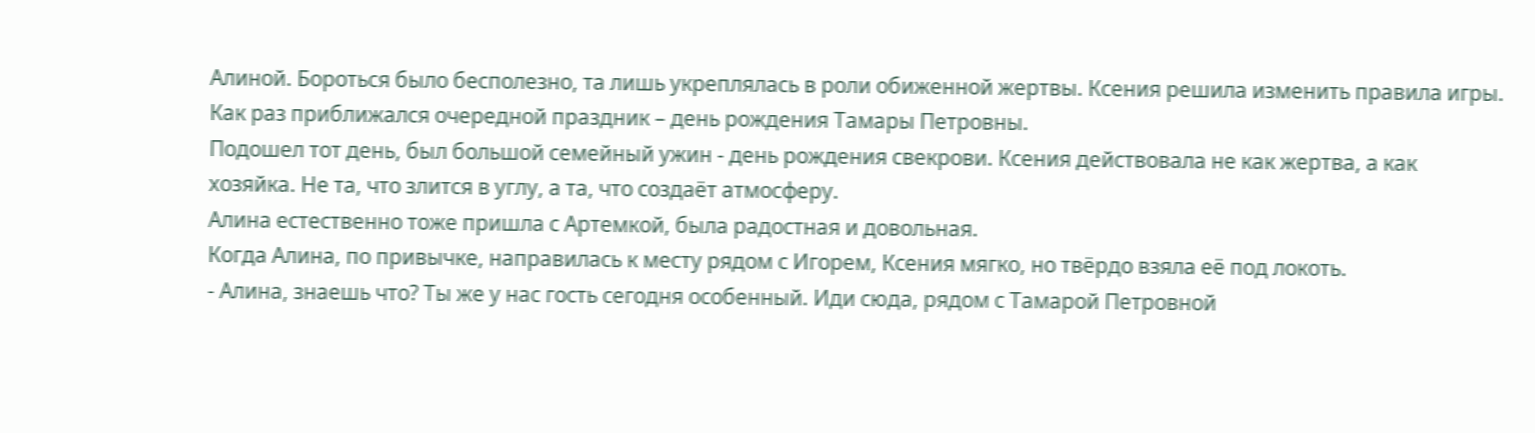Алиной. Бороться было бесполезно, та лишь укреплялась в роли обиженной жертвы. Ксения решила изменить правила игры. Как раз приближался очередной праздник – день рождения Тамары Петровны.
Подошел тот день, был большой семейный ужин - день рождения свекрови. Ксения действовала не как жертва, а как хозяйка. Не та, что злится в углу, а та, что создаёт атмосферу.
Алина естественно тоже пришла с Артемкой, была радостная и довольная.
Когда Алина, по привычке, направилась к месту рядом с Игорем, Ксения мягко, но твёрдо взяла её под локоть.
- Алина, знаешь что? Ты же у нас гость сегодня особенный. Иди сюда, рядом с Тамарой Петровной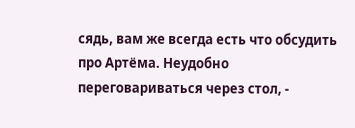сядь, вам же всегда есть что обсудить про Артёма. Неудобно переговариваться через стол, -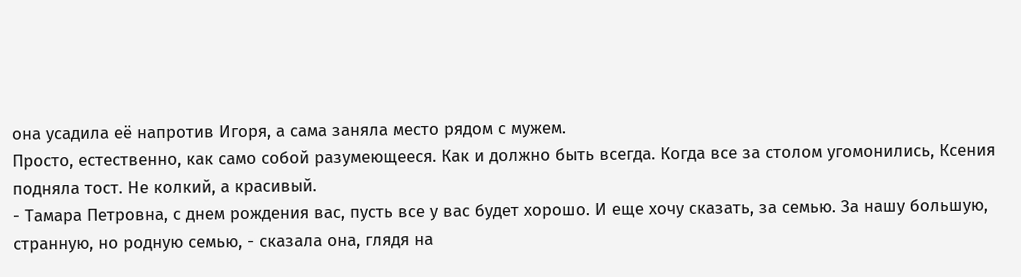она усадила её напротив Игоря, а сама заняла место рядом с мужем.
Просто, естественно, как само собой разумеющееся. Как и должно быть всегда. Когда все за столом угомонились, Ксения подняла тост. Не колкий, а красивый.
- Тамара Петровна, с днем рождения вас, пусть все у вас будет хорошо. И еще хочу сказать, за семью. За нашу большую, странную, но родную семью, - сказала она, глядя на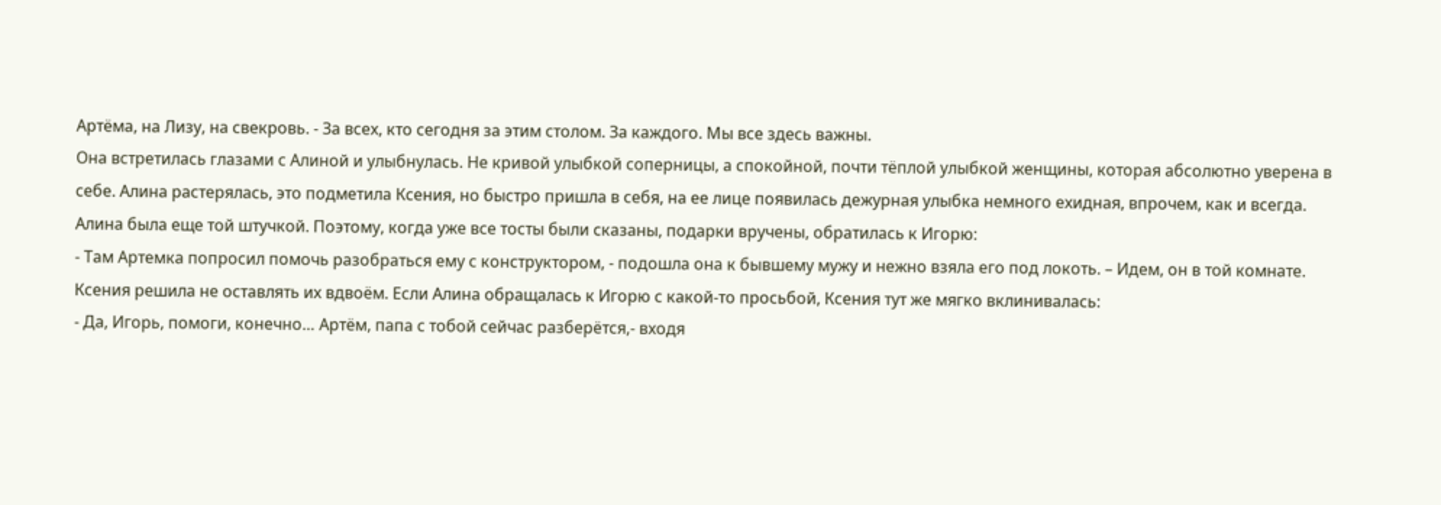Артёма, на Лизу, на свекровь. - За всех, кто сегодня за этим столом. За каждого. Мы все здесь важны.
Она встретилась глазами с Алиной и улыбнулась. Не кривой улыбкой соперницы, а спокойной, почти тёплой улыбкой женщины, которая абсолютно уверена в себе. Алина растерялась, это подметила Ксения, но быстро пришла в себя, на ее лице появилась дежурная улыбка немного ехидная, впрочем, как и всегда.
Алина была еще той штучкой. Поэтому, когда уже все тосты были сказаны, подарки вручены, обратилась к Игорю:
- Там Артемка попросил помочь разобраться ему с конструктором, - подошла она к бывшему мужу и нежно взяла его под локоть. – Идем, он в той комнате.
Ксения решила не оставлять их вдвоём. Если Алина обращалась к Игорю с какой-то просьбой, Ксения тут же мягко вклинивалась:
- Да, Игорь, помоги, конечно… Артём, папа с тобой сейчас разберётся,- входя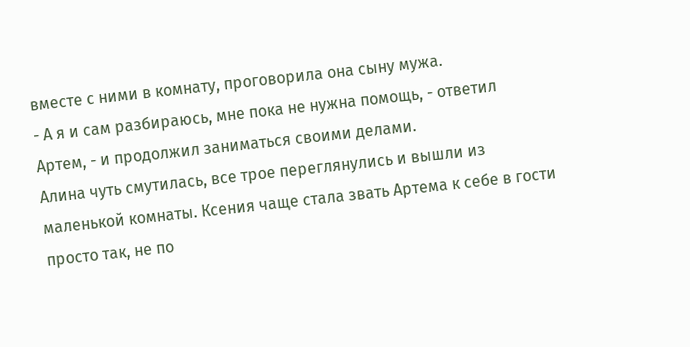вместе с ними в комнату, проговорила она сыну мужа.
- А я и сам разбираюсь, мне пока не нужна помощь, - ответил Артем, - и продолжил заниматься своими делами.
Алина чуть смутилась, все трое переглянулись и вышли из маленькой комнаты. Ксения чаще стала звать Артема к себе в гости просто так, не по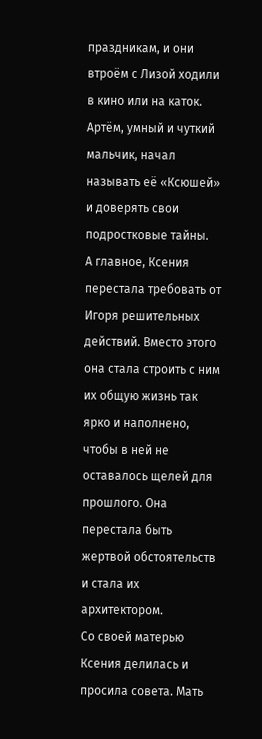праздникам, и они втроём с Лизой ходили в кино или на каток. Артём, умный и чуткий мальчик, начал называть её «Ксюшей» и доверять свои подростковые тайны.
А главное, Ксения перестала требовать от Игоря решительных действий. Вместо этого она стала строить с ним их общую жизнь так ярко и наполнено, чтобы в ней не оставалось щелей для прошлого. Она перестала быть жертвой обстоятельств и стала их архитектором.
Со своей матерью Ксения делилась и просила совета. Мать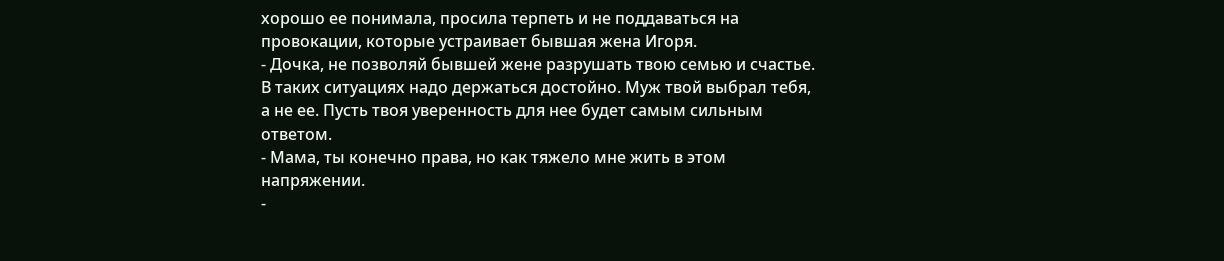хорошо ее понимала, просила терпеть и не поддаваться на провокации, которые устраивает бывшая жена Игоря.
- Дочка, не позволяй бывшей жене разрушать твою семью и счастье. В таких ситуациях надо держаться достойно. Муж твой выбрал тебя, а не ее. Пусть твоя уверенность для нее будет самым сильным ответом.
- Мама, ты конечно права, но как тяжело мне жить в этом напряжении.
-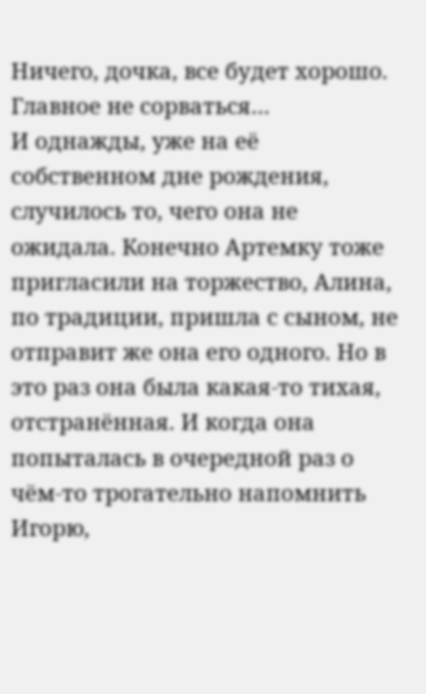Ничего, дочка, все будет хорошо. Главное не сорваться…
И однажды, уже на её собственном дне рождения, случилось то, чего она не ожидала. Конечно Артемку тоже пригласили на торжество, Алина, по традиции, пришла с сыном, не отправит же она его одного. Но в это раз она была какая-то тихая, отстранённая. И когда она попыталась в очередной раз о чём-то трогательно напомнить Игорю,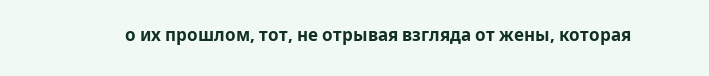о их прошлом, тот, не отрывая взгляда от жены, которая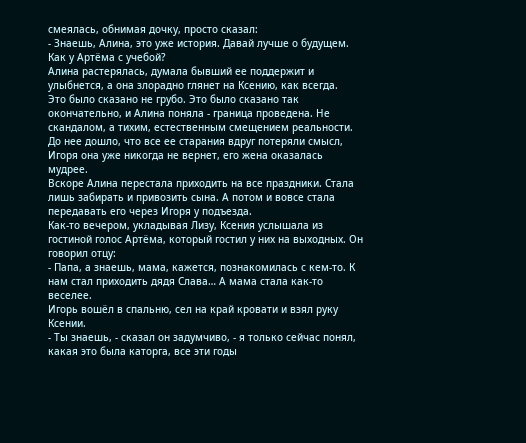смеялась, обнимая дочку, просто сказал:
- Знаешь, Алина, это уже история. Давай лучше о будущем. Как у Артёма с учебой?
Алина растерялась, думала бывший ее поддержит и улыбнется, а она злорадно глянет на Ксению, как всегда.
Это было сказано не грубо. Это было сказано так окончательно, и Алина поняла - граница проведена. Не скандалом, а тихим, естественным смещением реальности. До нее дошло, что все ее старания вдруг потеряли смысл, Игоря она уже никогда не вернет, его жена оказалась мудрее.
Вскоре Алина перестала приходить на все праздники. Стала лишь забирать и привозить сына. А потом и вовсе стала передавать его через Игоря у подъезда.
Как-то вечером, укладывая Лизу, Ксения услышала из гостиной голос Артёма, который гостил у них на выходных. Он говорил отцу:
- Папа, а знаешь, мама, кажется, познакомилась с кем-то. К нам стал приходить дядя Слава… А мама стала как-то веселее.
Игорь вошёл в спальню, сел на край кровати и взял руку Ксении.
- Ты знаешь, - сказал он задумчиво, - я только сейчас понял, какая это была каторга, все эти годы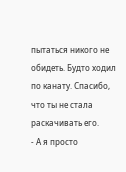пытаться никого не обидеть. Будто ходил по канату. Спасибо, что ты не стала раскачивать его.
- А я просто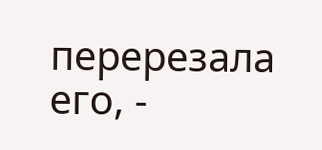перерезала его, -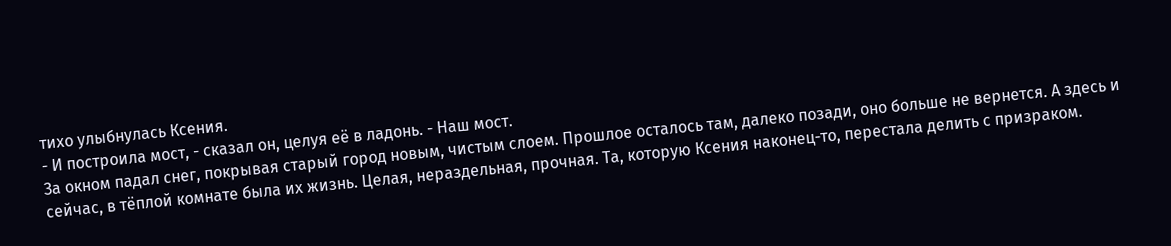тихо улыбнулась Ксения.
- И построила мост, - сказал он, целуя её в ладонь. - Наш мост.
За окном падал снег, покрывая старый город новым, чистым слоем. Прошлое осталось там, далеко позади, оно больше не вернется. А здесь и сейчас, в тёплой комнате была их жизнь. Целая, нераздельная, прочная. Та, которую Ксения наконец-то, перестала делить с призраком.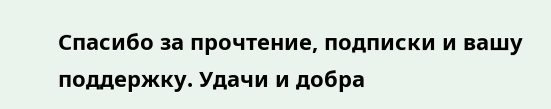Спасибо за прочтение, подписки и вашу поддержку. Удачи и добра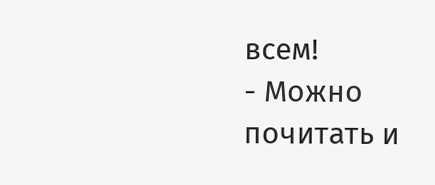всем!
- Можно почитать и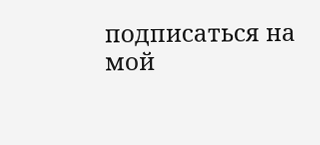подписаться на мой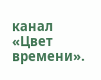канал «Цвет времени».